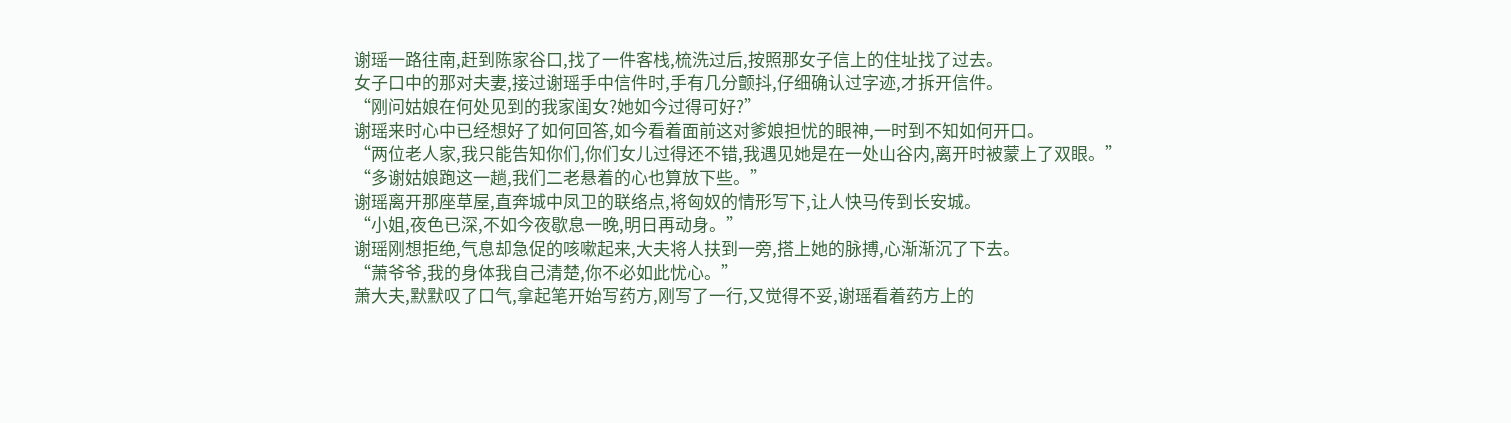谢瑶一路往南,赶到陈家谷口,找了一件客栈,梳洗过后,按照那女子信上的住址找了过去。
女子口中的那对夫妻,接过谢瑶手中信件时,手有几分颤抖,仔细确认过字迹,才拆开信件。
“刚问姑娘在何处见到的我家闺女?她如今过得可好?”
谢瑶来时心中已经想好了如何回答,如今看着面前这对爹娘担忧的眼神,一时到不知如何开口。
“两位老人家,我只能告知你们,你们女儿过得还不错,我遇见她是在一处山谷内,离开时被蒙上了双眼。”
“多谢姑娘跑这一趟,我们二老悬着的心也算放下些。”
谢瑶离开那座草屋,直奔城中凤卫的联络点,将匈奴的情形写下,让人快马传到长安城。
“小姐,夜色已深,不如今夜歇息一晚,明日再动身。”
谢瑶刚想拒绝,气息却急促的咳嗽起来,大夫将人扶到一旁,搭上她的脉搏,心渐渐沉了下去。
“萧爷爷,我的身体我自己清楚,你不必如此忧心。”
萧大夫,默默叹了口气,拿起笔开始写药方,刚写了一行,又觉得不妥,谢瑶看着药方上的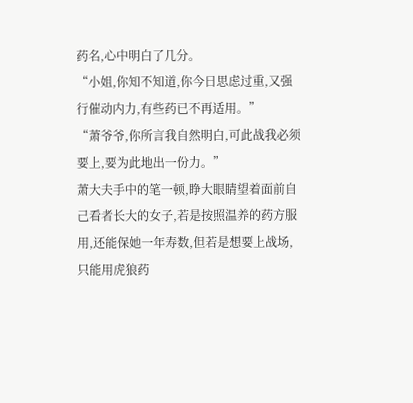药名,心中明白了几分。
“小姐,你知不知道,你今日思虑过重,又强行催动内力,有些药已不再适用。”
“萧爷爷,你所言我自然明白,可此战我必须要上,要为此地出一份力。”
萧大夫手中的笔一顿,睁大眼睛望着面前自己看者长大的女子,若是按照温养的药方服用,还能保她一年寿数,但若是想要上战场,只能用虎狼药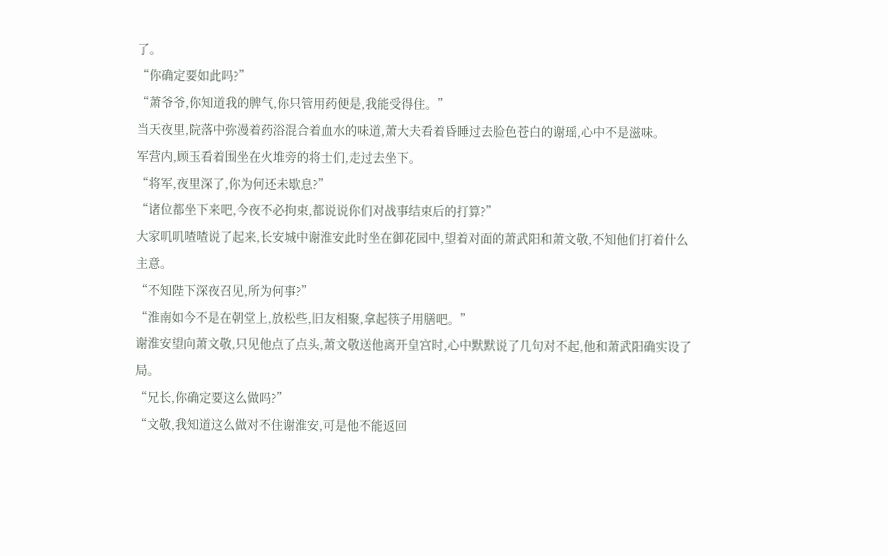了。
“你确定要如此吗?”
“萧爷爷,你知道我的脾气,你只管用药便是,我能受得住。”
当天夜里,院落中弥漫着药浴混合着血水的味道,萧大夫看着昏睡过去脸色苍白的谢瑶,心中不是滋味。
军营内,顾玉看着围坐在火堆旁的将士们,走过去坐下。
“将军,夜里深了,你为何还未歇息?”
“诸位都坐下来吧,今夜不必拘束,都说说你们对战事结束后的打算?”
大家叽叽喳喳说了起来,长安城中谢淮安此时坐在御花园中,望着对面的萧武阳和萧文敬,不知他们打着什么主意。
“不知陛下深夜召见,所为何事?”
“淮南如今不是在朝堂上,放松些,旧友相聚,拿起筷子用膳吧。”
谢淮安望向萧文敬,只见他点了点头,萧文敬送他离开皇宫时,心中默默说了几句对不起,他和萧武阳确实设了局。
“兄长,你确定要这么做吗?”
“文敬,我知道这么做对不住谢淮安,可是他不能返回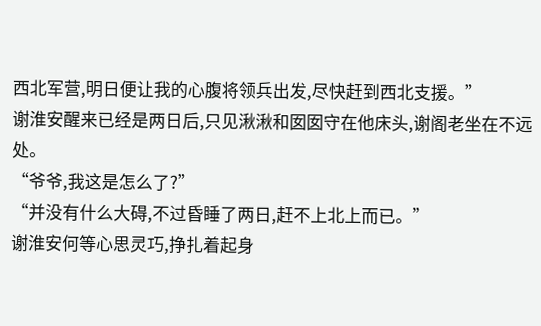西北军营,明日便让我的心腹将领兵出发,尽快赶到西北支援。”
谢淮安醒来已经是两日后,只见湫湫和囡囡守在他床头,谢阁老坐在不远处。
“爷爷,我这是怎么了?”
“并没有什么大碍,不过昏睡了两日,赶不上北上而已。”
谢淮安何等心思灵巧,挣扎着起身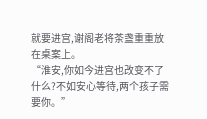就要进宫,谢阁老将茶盏重重放在桌案上。
“淮安,你如今进宫也改变不了什么?不如安心等待,两个孩子需要你。”